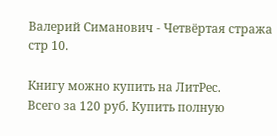Валерий Симанович - Четвёртая стража стр 10.

Книгу можно купить на ЛитРес.
Всего за 120 руб. Купить полную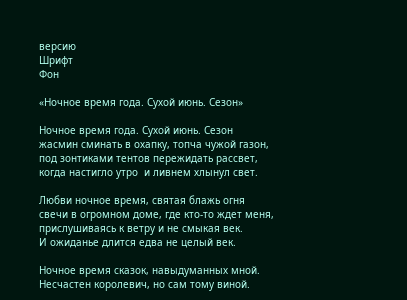версию
Шрифт
Фон

«Ночное время года. Сухой июнь. Сезон»

Ночное время года. Сухой июнь. Сезон
жасмин сминать в охапку, топча чужой газон,
под зонтиками тентов пережидать рассвет,
когда настигло утро  и ливнем хлынул свет.

Любви ночное время, святая блажь огня
свечи в огромном доме, где кто-то ждет меня,
прислушиваясь к ветру и не смыкая век.
И ожиданье длится едва не целый век.

Ночное время сказок, навыдуманных мной.
Несчастен королевич, но сам тому виной.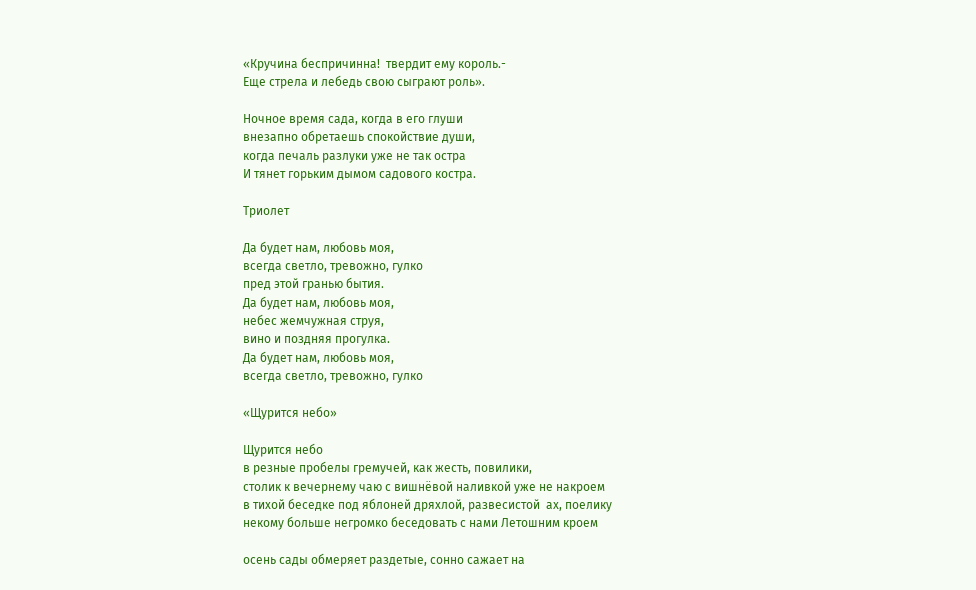«Кручина беспричинна!  твердит ему король.-
Еще стрела и лебедь свою сыграют роль».

Ночное время сада, когда в его глуши
внезапно обретаешь спокойствие души,
когда печаль разлуки уже не так остра
И тянет горьким дымом садового костра.

Триолет

Да будет нам, любовь моя,
всегда светло, тревожно, гулко
пред этой гранью бытия.
Да будет нам, любовь моя,
небес жемчужная струя,
вино и поздняя прогулка.
Да будет нам, любовь моя,
всегда светло, тревожно, гулко

«Щурится небо»

Щурится небо
в резные пробелы гремучей, как жесть, повилики,
столик к вечернему чаю с вишнёвой наливкой уже не накроем
в тихой беседке под яблоней дряхлой, развесистой  ах, поелику
некому больше негромко беседовать с нами Летошним кроем

осень сады обмеряет раздетые, сонно сажает на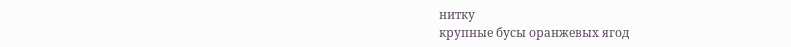нитку
крупные бусы оранжевых ягод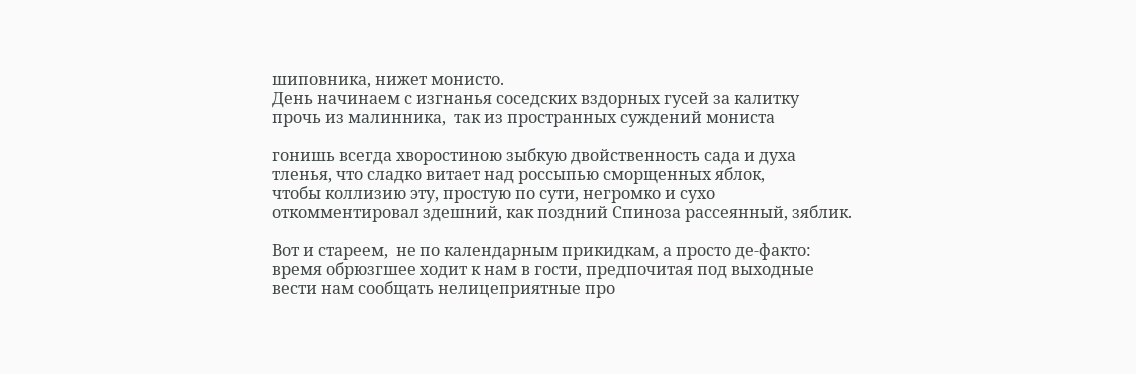шиповника, нижет монисто.
День начинаем с изгнанья соседских вздорных гусей за калитку
прочь из малинника,  так из пространных суждений мониста

гонишь всегда хворостиною зыбкую двойственность сада и духа
тленья, что сладко витает над россыпью сморщенных яблок,
чтобы коллизию эту, простую по сути, негромко и сухо
откомментировал здешний, как поздний Спиноза рассеянный, зяблик.

Вот и стареем,  не по календарным прикидкам, а просто де-факто:
время обрюзгшее ходит к нам в гости, предпочитая под выходные
вести нам сообщать нелицеприятные про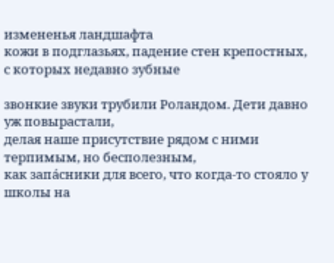измененья ландшафта
кожи в подглазьях, падение стен крепостных, с которых недавно зубные

звонкие звуки трубили Роландом. Дети давно уж повырастали,
делая наше присутствие рядом с ними терпимым, но бесполезным,
как запáсники для всего, что когда-то стояло у школы на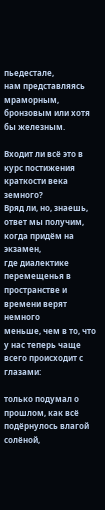пьедестале,
нам представляясь мраморным, бронзовым или хотя бы железным.

Входит ли всё это в курс постижения краткости века земного?
Вряд ли, но, знаешь, ответ мы получим, когда придём на экзамен,
где диалектике перемещенья в пространстве и времени верят немного
меньше, чем в то, что у нас теперь чаще всего происходит с глазами:

только подумал о прошлом, как всё подёрнулось влагой солёной,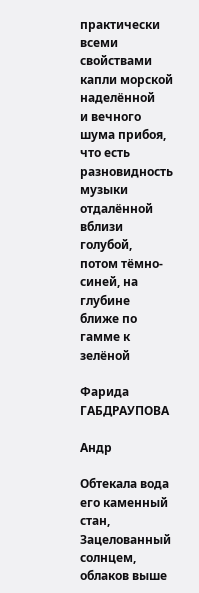практически всеми свойствами капли морской наделённой
и вечного шума прибоя, что есть разновидность музыки отдалённой
вблизи голубой,
потом тёмно-синей, на глубине  ближе по гамме к зелёной

Фарида ГАБДРАУПОВА

Андр

Обтекала вода его каменный стан,
Зацелованный солнцем, облаков выше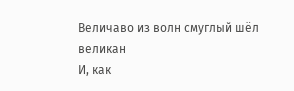Величаво из волн смуглый шёл великан
И, как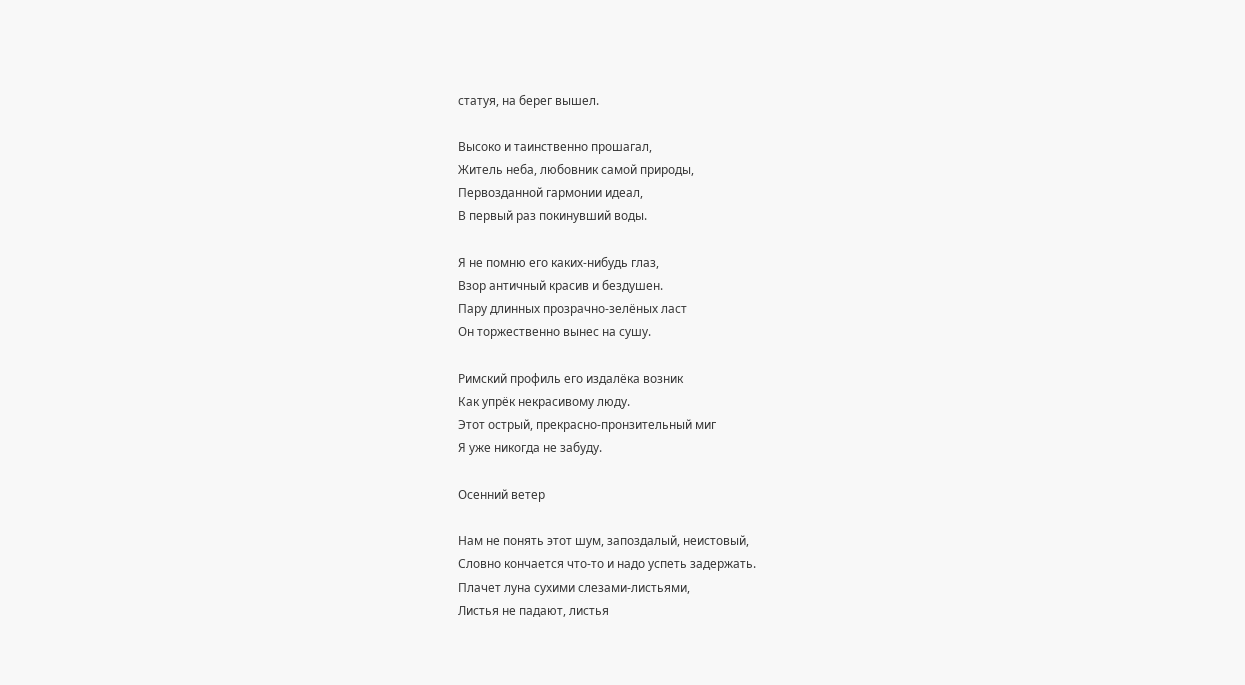статуя, на берег вышел.

Высоко и таинственно прошагал,
Житель неба, любовник самой природы,
Первозданной гармонии идеал,
В первый раз покинувший воды.

Я не помню его каких-нибудь глаз,
Взор античный красив и бездушен.
Пару длинных прозрачно-зелёных ласт
Он торжественно вынес на сушу.

Римский профиль его издалёка возник
Как упрёк некрасивому люду.
Этот острый, прекрасно-пронзительный миг
Я уже никогда не забуду.

Осенний ветер

Нам не понять этот шум, запоздалый, неистовый,
Словно кончается что-то и надо успеть задержать.
Плачет луна сухими слезами-листьями,
Листья не падают, листья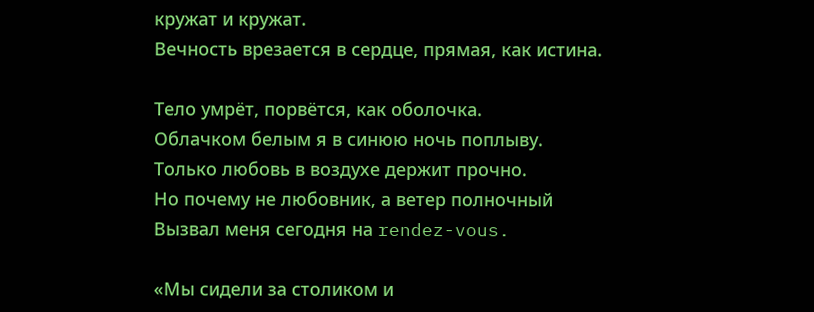кружат и кружат.
Вечность врезается в сердце, прямая, как истина.

Тело умрёт, порвётся, как оболочка.
Облачком белым я в синюю ночь поплыву.
Только любовь в воздухе держит прочно.
Но почему не любовник, а ветер полночный
Вызвал меня сегодня на rendez-vous.

«Мы сидели за столиком и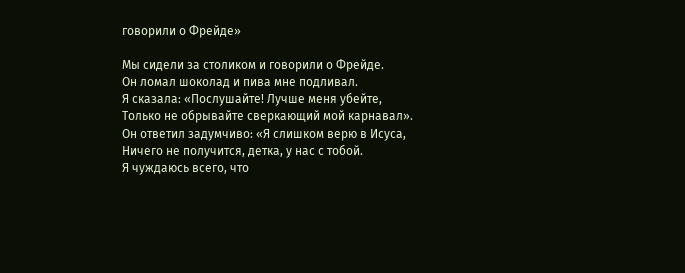говорили о Фрейде»

Мы сидели за столиком и говорили о Фрейде.
Он ломал шоколад и пива мне подливал.
Я сказала: «Послушайте! Лучше меня убейте,
Только не обрывайте сверкающий мой карнавал».
Он ответил задумчиво: «Я слишком верю в Исуса,
Ничего не получится, детка, у нас с тобой.
Я чуждаюсь всего, что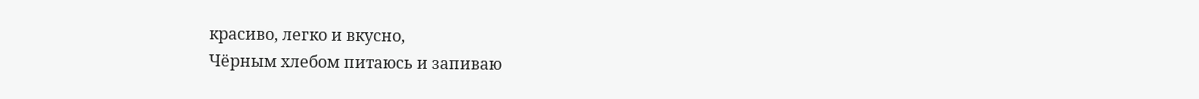красиво, легко и вкусно,
Чёрным хлебом питаюсь и запиваю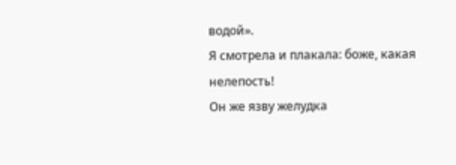водой».
Я смотрела и плакала: боже, какая нелепость!
Он же язву желудка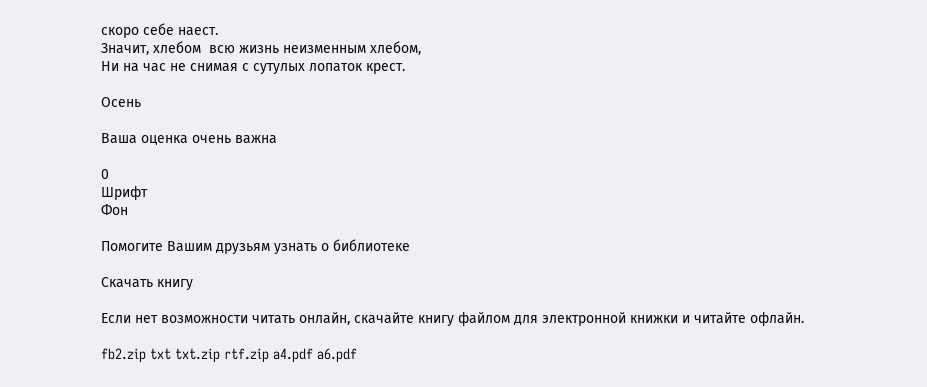скоро себе наест.
Значит, хлебом  всю жизнь неизменным хлебом,
Ни на час не снимая с сутулых лопаток крест.

Осень

Ваша оценка очень важна

0
Шрифт
Фон

Помогите Вашим друзьям узнать о библиотеке

Скачать книгу

Если нет возможности читать онлайн, скачайте книгу файлом для электронной книжки и читайте офлайн.

fb2.zip txt txt.zip rtf.zip a4.pdf a6.pdf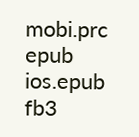mobi.prc epub ios.epub fb3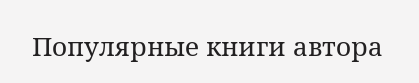Популярные книги автора